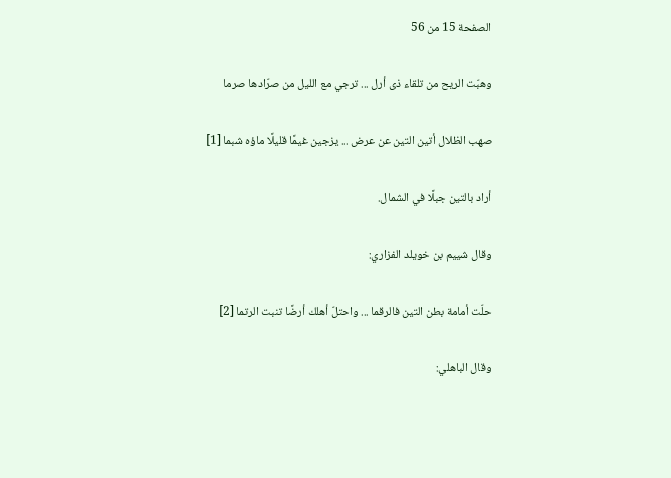الصفحة 15 من 56

وهبّت الريح من تلقاء ذى أرل ... ترجي مع الليل من صرّادها صرما

صهب الظلال أتين التين عن عرض ... يزجين غيمًا قليلًا ماؤه شبما [1]

أراد بالتين جبلًا في الشمال.

وقال شييم بن خويلد الفزاري:

حلّت أمامة بطن التين فالرقما ... واحتلّ أهلك أرضًا تنبت الرتما [2]

وقال الباهلي: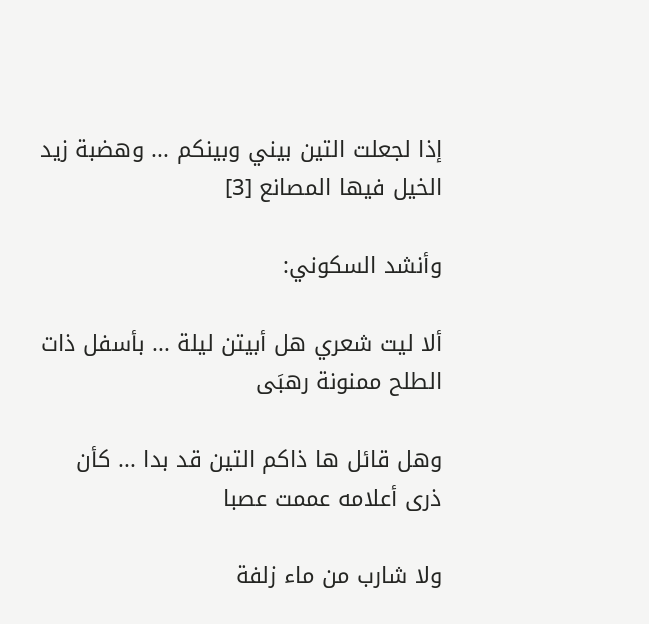إذا لجعلت التين بيني وبينكم ... وهضبة زيد الخيل فيها المصانع [3]

وأنشد السكوني:

ألا ليت شعري هل أبيتن ليلة ... بأسفل ذات الطلح ممنونة رهبَى

وهل قائل ها ذاكم التين قد بدا ... كأن ذرى أعلامه عممت عصبا

ولا شارب من ماء زلفة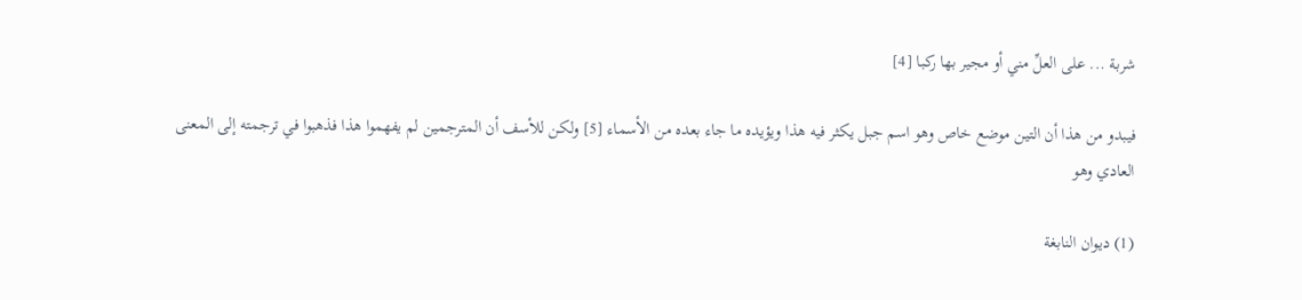شربة ... على العلِّ مني أو مجير بها ركبا [4]

فيبدو من هذا أن التين موضع خاص وهو اسم جبل يكثر فيه هذا ويؤيده ما جاء بعده من الأسماء [5] ولكن للأسف أن المترجمين لم يفهموا هذا فذهبوا في ترجمته إلى المعنى العادي وهو

(1) ديوان النابغة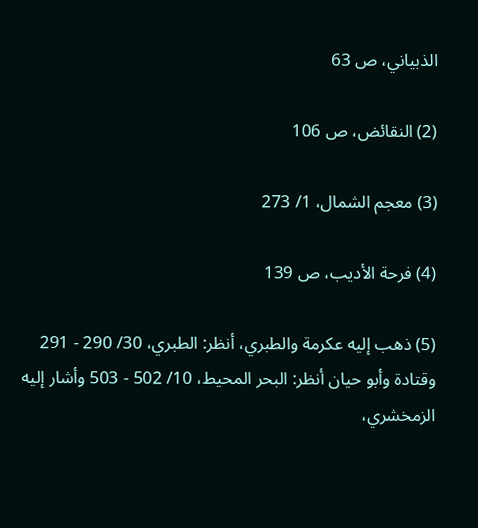الذبياني، ص 63

(2) النقائض، ص 106

(3) معجم الشمال، 1/ 273

(4) فرحة الأديب، ص 139

(5) ذهب إليه عكرمة والطبري، أنظر: الطبري، 30/ 290 - 291 وقتادة وأبو حيان أنظر: البحر المحيط، 10/ 502 - 503 وأشار إليه الزمخشري،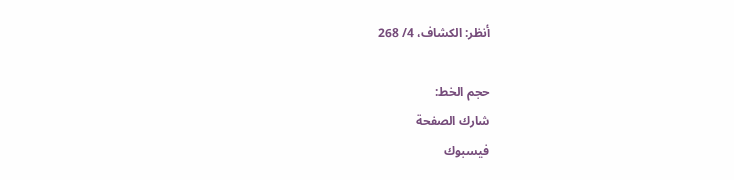أنظر: الكشاف، 4/ 268

حجم الخط:
شارك الصفحة
فيسبوك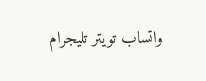واتساب تويتر تليجرام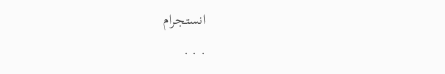انستجرام
. . .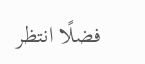فضلًا انتظر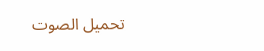تحميل الصوت